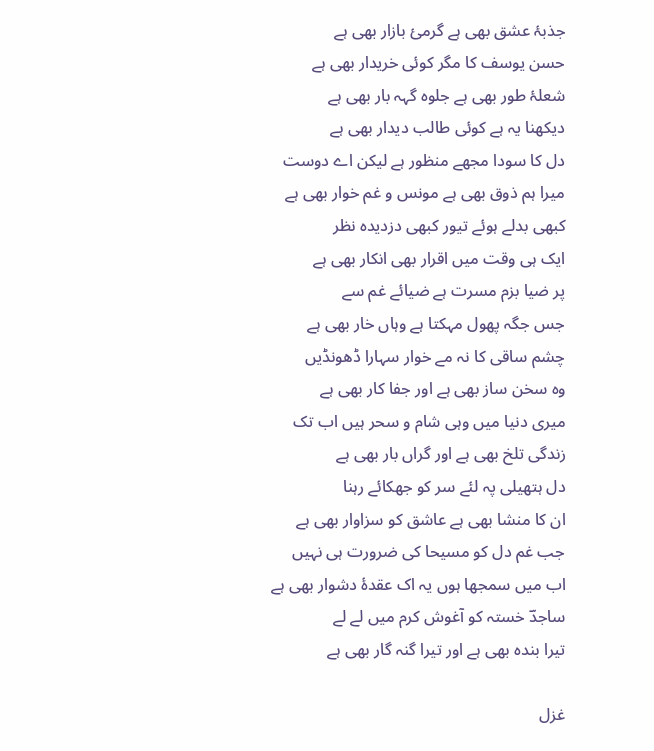جذبۂ عشق بھی ہے گرمئ بازار بھی ہے
حسن یوسف کا مگر کوئی خریدار بھی ہے
شعلۂ طور بھی ہے جلوہ گہہ بار بھی ہے
دیکھنا یہ ہے کوئی طالب دیدار بھی ہے
دل کا سودا مجھے منظور ہے لیکن اے دوست
میرا ہم ذوق بھی ہے مونس و غم خوار بھی ہے
کبھی بدلے ہوئے تیور کبھی دزدیدہ نظر
ایک ہی وقت میں اقرار بھی انکار بھی ہے
پر ضیا بزم مسرت ہے ضیائے غم سے
جس جگہ پھول مہکتا ہے وہاں خار بھی ہے
چشم ساقی کا نہ مے خوار سہارا ڈھونڈیں
وہ سخن ساز بھی ہے اور جفا کار بھی ہے
میری دنیا میں وہی شام و سحر ہیں اب تک
زندگی تلخ بھی ہے اور گراں بار بھی ہے
دل ہتھیلی پہ لئے سر کو جھکائے رہنا
ان کا منشا بھی ہے عاشق کو سزاوار بھی ہے
جب غم دل کو مسیحا کی ضرورت ہی نہیں
اب میں سمجھا ہوں یہ اک عقدۂ دشوار بھی ہے
ساجدؔ خستہ کو آغوش کرم میں لے لے
تیرا بندہ بھی ہے اور تیرا گنہ گار بھی ہے

غزل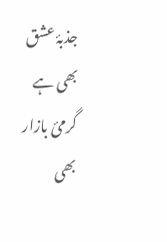جذبۂ عشق بھی ہے گرمئ بازار بھی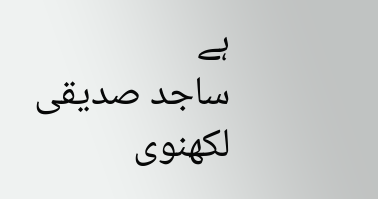ہے
ساجد صدیقی لکھنوی